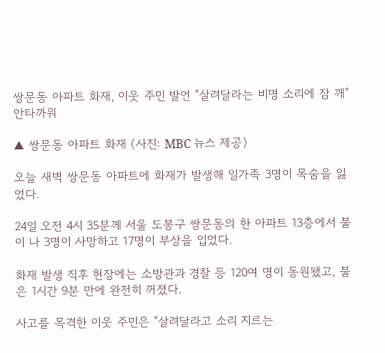쌍문동 아파트 화재, 이웃 주민 발언 "살려달라는 비명 소리에 잠 깨" 안타까워

▲ 쌍문동 아파트 화재 (사진: MBC 뉴스 제공)

오늘 새벽 쌍문동 아파트에 화재가 발생해 일가족 3명이 목숨을 잃었다.

24일 오전 4시 35분께 서울 도봉구 쌍문동의 한 아파트 13층에서 불이 나 3명이 사망하고 17명이 부상을 입었다.

화재 발생 직후 현장에는 소방관과 경찰 등 120여 명이 동원됐고, 불은 1시간 9분 만에 완전히 꺼졌다.

사고를 목격한 이웃 주민은 "살려달라고 소리 지르는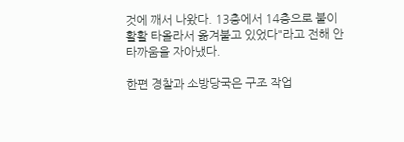것에 깨서 나왔다. 13층에서 14층으로 불이 활활 타올라서 옮겨붙고 있었다"라고 전해 안타까움을 자아냈다.

한편 경찰과 소방당국은 구조 작업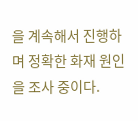을 계속해서 진행하며 정확한 화재 원인을 조사 중이다.